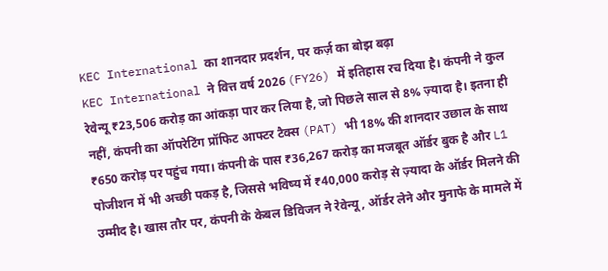KEC International का शानदार प्रदर्शन, पर कर्ज़ का बोझ बढ़ा
KEC International ने वित्त वर्ष 2026 (FY26) में इतिहास रच दिया है। कंपनी ने कुल रेवेन्यू ₹23,506 करोड़ का आंकड़ा पार कर लिया है, जो पिछले साल से 8% ज़्यादा है। इतना ही नहीं, कंपनी का ऑपरेटिंग प्रॉफिट आफ्टर टैक्स (PAT) भी 18% की शानदार उछाल के साथ ₹650 करोड़ पर पहुंच गया। कंपनी के पास ₹36,267 करोड़ का मजबूत ऑर्डर बुक है और L1 पोजीशन में भी अच्छी पकड़ है, जिससे भविष्य में ₹40,000 करोड़ से ज़्यादा के ऑर्डर मिलने की उम्मीद है। खास तौर पर, कंपनी के केबल डिविजन ने रेवेन्यू, ऑर्डर लेने और मुनाफे के मामले में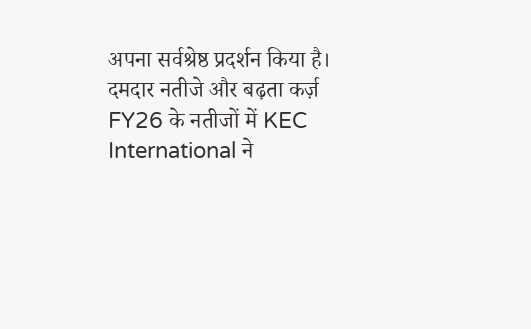अपना सर्वश्रेष्ठ प्रदर्शन किया है।
दमदार नतीजे और बढ़ता कर्ज़
FY26 के नतीजों में KEC International ने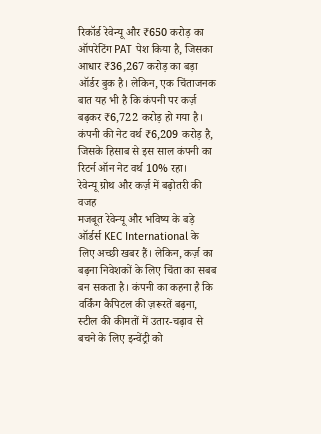रिकॉर्ड रेवेन्यू और ₹650 करोड़ का ऑपरेटिंग PAT पेश किया है, जिसका आधार ₹36,267 करोड़ का बड़ा ऑर्डर बुक है। लेकिन, एक चिंताजनक बात यह भी है कि कंपनी पर कर्ज़ बढ़कर ₹6,722 करोड़ हो गया है। कंपनी की नेट वर्थ ₹6,209 करोड़ है, जिसके हिसाब से इस साल कंपनी का रिटर्न ऑन नेट वर्थ 10% रहा।
रेवेन्यू ग्रोथ और कर्ज़ में बढ़ोतरी की वजह
मजबूत रेवेन्यू और भविष्य के बड़े ऑर्डर्स KEC International के लिए अच्छी खबर हैं। लेकिन, कर्ज़ का बढ़ना निवेशकों के लिए चिंता का सबब बन सकता है। कंपनी का कहना है कि वर्किंग कैपिटल की ज़रूरतें बढ़ना, स्टील की कीमतों में उतार-चढ़ाव से बचने के लिए इन्वेंट्री को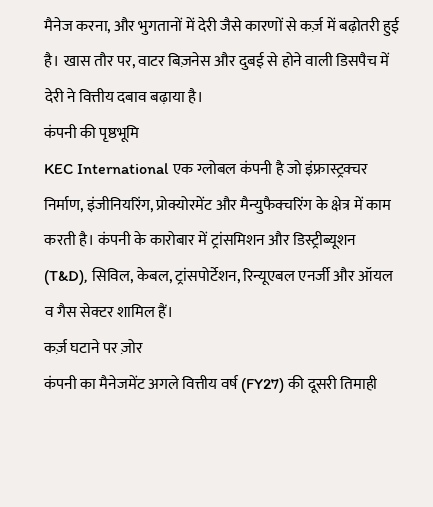मैनेज करना, और भुगतानों में देरी जैसे कारणों से कर्ज़ में बढ़ोतरी हुई है। खास तौर पर, वाटर बिज़नेस और दुबई से होने वाली डिसपैच में देरी ने वित्तीय दबाव बढ़ाया है।
कंपनी की पृष्ठभूमि
KEC International एक ग्लोबल कंपनी है जो इंफ्रास्ट्रक्चर निर्माण, इंजीनियरिंग, प्रोक्योरमेंट और मैन्युफैक्चरिंग के क्षेत्र में काम करती है। कंपनी के कारोबार में ट्रांसमिशन और डिस्ट्रीब्यूशन (T&D), सिविल, केबल, ट्रांसपोर्टेशन, रिन्यूएबल एनर्जी और ऑयल व गैस सेक्टर शामिल हैं।
कर्ज़ घटाने पर ज़ोर
कंपनी का मैनेजमेंट अगले वित्तीय वर्ष (FY27) की दूसरी तिमाही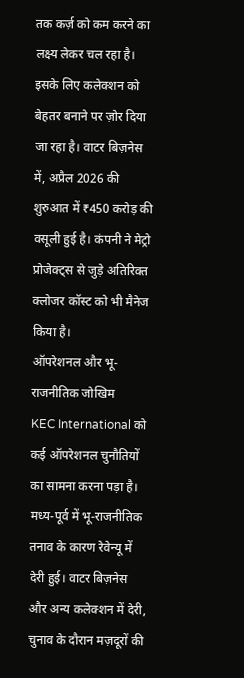तक कर्ज़ को कम करने का लक्ष्य लेकर चल रहा है। इसके लिए कलेक्शन को बेहतर बनाने पर ज़ोर दिया जा रहा है। वाटर बिज़नेस में, अप्रैल 2026 की शुरुआत में ₹450 करोड़ की वसूली हुई है। कंपनी ने मेट्रो प्रोजेक्ट्स से जुड़े अतिरिक्त क्लोजर कॉस्ट को भी मैनेज किया है।
ऑपरेशनल और भू-राजनीतिक जोखिम
KEC International को कई ऑपरेशनल चुनौतियों का सामना करना पड़ा है। मध्य-पूर्व में भू-राजनीतिक तनाव के कारण रेवेन्यू में देरी हुई। वाटर बिज़नेस और अन्य कलेक्शन में देरी, चुनाव के दौरान मज़दूरों की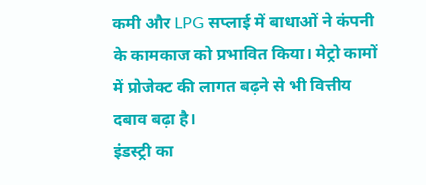कमी और LPG सप्लाई में बाधाओं ने कंपनी के कामकाज को प्रभावित किया। मेट्रो कामों में प्रोजेक्ट की लागत बढ़ने से भी वित्तीय दबाव बढ़ा है।
इंडस्ट्री का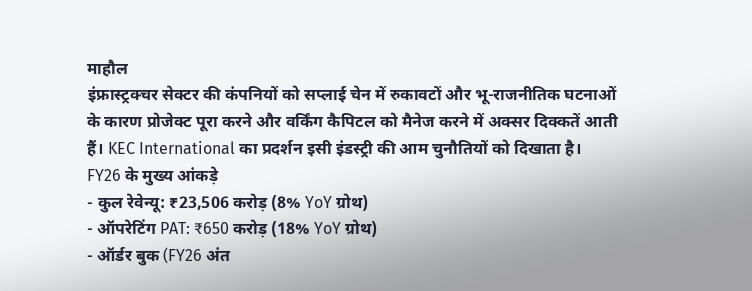माहौल
इंफ्रास्ट्रक्चर सेक्टर की कंपनियों को सप्लाई चेन में रुकावटों और भू-राजनीतिक घटनाओं के कारण प्रोजेक्ट पूरा करने और वर्किंग कैपिटल को मैनेज करने में अक्सर दिक्कतें आती हैं। KEC International का प्रदर्शन इसी इंडस्ट्री की आम चुनौतियों को दिखाता है।
FY26 के मुख्य आंकड़े
- कुल रेवेन्यू: ₹23,506 करोड़ (8% YoY ग्रोथ)
- ऑपरेटिंग PAT: ₹650 करोड़ (18% YoY ग्रोथ)
- ऑर्डर बुक (FY26 अंत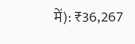में): ₹36,267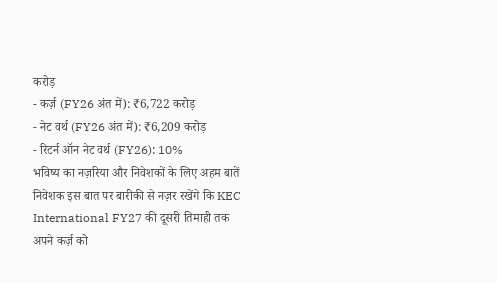करोड़
- कर्ज़ (FY26 अंत में): ₹6,722 करोड़
- नेट वर्थ (FY26 अंत में): ₹6,209 करोड़
- रिटर्न ऑन नेट वर्थ (FY26): 10%
भविष्य का नज़रिया और निवेशकों के लिए अहम बातें
निवेशक इस बात पर बारीकी से नज़र रखेंगे कि KEC International FY27 की दूसरी तिमाही तक अपने कर्ज़ को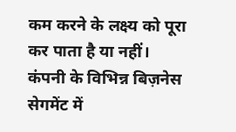कम करने के लक्ष्य को पूरा कर पाता है या नहीं। कंपनी के विभिन्न बिज़नेस सेगमेंट में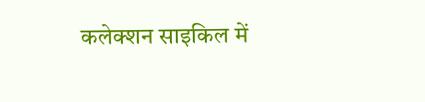कलेक्शन साइकिल में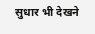सुधार भी देखने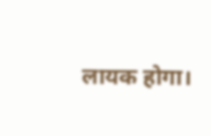लायक होगा।